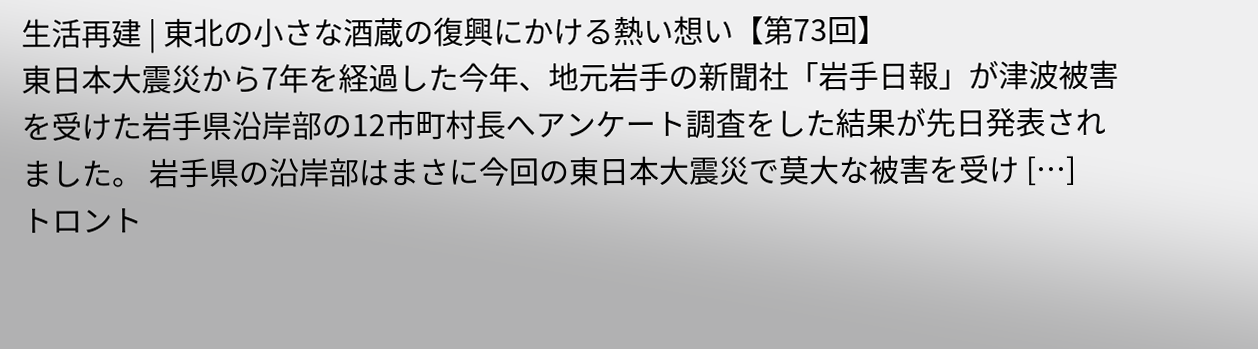生活再建 | 東北の小さな酒蔵の復興にかける熱い想い【第73回】
東日本大震災から7年を経過した今年、地元岩手の新聞社「岩手日報」が津波被害を受けた岩手県沿岸部の12市町村長へアンケート調査をした結果が先日発表されました。 岩手県の沿岸部はまさに今回の東日本大震災で莫大な被害を受け […]
トロント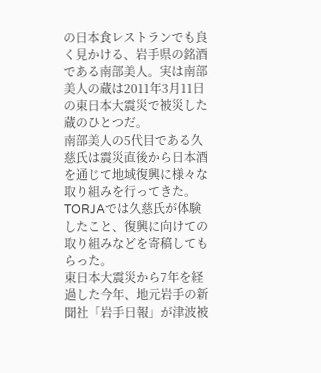の日本食レストランでも良く見かける、岩手県の銘酒である南部美人。実は南部美人の蔵は2011年3月11日の東日本大震災で被災した蔵のひとつだ。
南部美人の5代目である久慈氏は震災直後から日本酒を通じて地域復興に様々な取り組みを行ってきた。
TORJAでは久慈氏が体験したこと、復興に向けての取り組みなどを寄稿してもらった。
東日本大震災から7年を経過した今年、地元岩手の新聞社「岩手日報」が津波被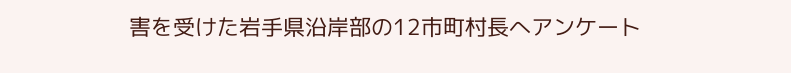害を受けた岩手県沿岸部の12市町村長へアンケート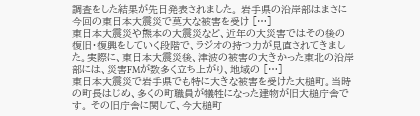調査をした結果が先日発表されました。 岩手県の沿岸部はまさに今回の東日本大震災で莫大な被害を受け […]
東日本大震災や熊本の大震災など、近年の大災害ではその後の復旧・復興をしていく段階で、ラジオの持つ力が見直されてきました。実際に、東日本大震災後、津波の被害の大きかった東北の沿岸部には、災害FMが数多く立ち上がり、地域の […]
東日本大震災で岩手県でも特に大きな被害を受けた大槌町。当時の町長はじめ、多くの町職員が犠牲になった建物が旧大槌庁舎です。 その旧庁舎に関して、今大槌町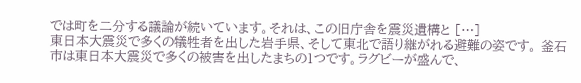では町を二分する議論が続いています。それは、この旧庁舎を震災遺構と […]
東日本大震災で多くの犠牲者を出した岩手県、そして東北で語り継がれる避難の姿です。 釜石市は東日本大震災で多くの被害を出したまちの1つです。ラグビーが盛んで、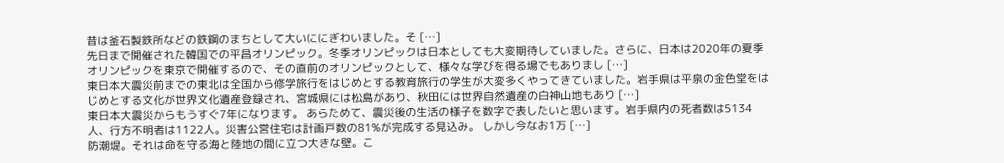昔は釜石製鉄所などの鉄鋼のまちとして大いににぎわいました。そ […]
先日まで開催された韓国での平昌オリンピック。冬季オリンピックは日本としても大変期待していました。さらに、日本は2020年の夏季オリンピックを東京で開催するので、その直前のオリンピックとして、様々な学びを得る場でもありまし […]
東日本大震災前までの東北は全国から修学旅行をはじめとする教育旅行の学生が大変多くやってきていました。岩手県は平泉の金色堂をはじめとする文化が世界文化遺産登録され、宮城県には松島があり、秋田には世界自然遺産の白神山地もあり […]
東日本大震災からもうすぐ7年になります。 あらためて、震災後の生活の様子を数字で表したいと思います。岩手県内の死者数は5134人、行方不明者は1122人。災害公営住宅は計画戸数の81%が完成する見込み。 しかし今なお1万 […]
防潮堤。それは命を守る海と陸地の間に立つ大きな壁。こ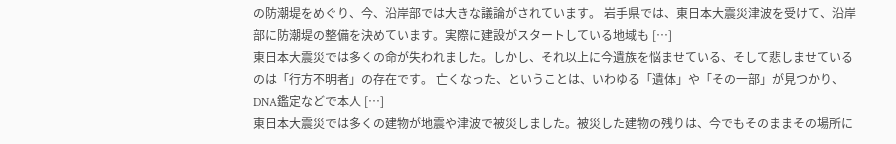の防潮堤をめぐり、今、沿岸部では大きな議論がされています。 岩手県では、東日本大震災津波を受けて、沿岸部に防潮堤の整備を決めています。実際に建設がスタートしている地域も […]
東日本大震災では多くの命が失われました。しかし、それ以上に今遺族を悩ませている、そして悲しませているのは「行方不明者」の存在です。 亡くなった、ということは、いわゆる「遺体」や「その一部」が見つかり、DNA鑑定などで本人 […]
東日本大震災では多くの建物が地震や津波で被災しました。被災した建物の残りは、今でもそのままその場所に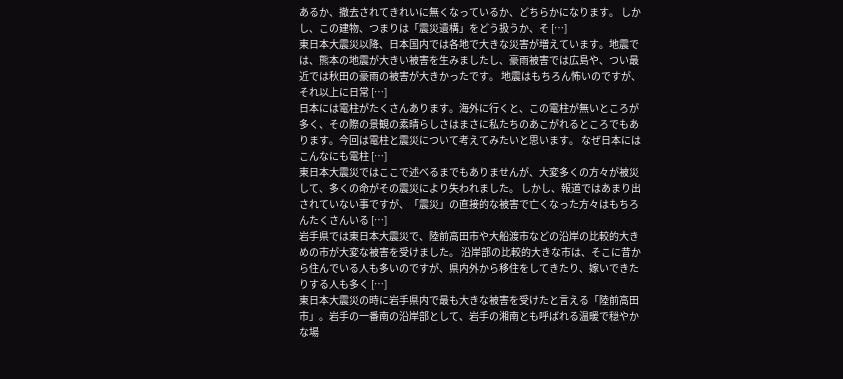あるか、撤去されてきれいに無くなっているか、どちらかになります。 しかし、この建物、つまりは「震災遺構」をどう扱うか、そ […]
東日本大震災以降、日本国内では各地で大きな災害が増えています。地震では、熊本の地震が大きい被害を生みましたし、豪雨被害では広島や、つい最近では秋田の豪雨の被害が大きかったです。 地震はもちろん怖いのですが、それ以上に日常 […]
日本には電柱がたくさんあります。海外に行くと、この電柱が無いところが多く、その際の景観の素晴らしさはまさに私たちのあこがれるところでもあります。今回は電柱と震災について考えてみたいと思います。 なぜ日本にはこんなにも電柱 […]
東日本大震災ではここで述べるまでもありませんが、大変多くの方々が被災して、多くの命がその震災により失われました。 しかし、報道ではあまり出されていない事ですが、「震災」の直接的な被害で亡くなった方々はもちろんたくさんいる […]
岩手県では東日本大震災で、陸前高田市や大船渡市などの沿岸の比較的大きめの市が大変な被害を受けました。 沿岸部の比較的大きな市は、そこに昔から住んでいる人も多いのですが、県内外から移住をしてきたり、嫁いできたりする人も多く […]
東日本大震災の時に岩手県内で最も大きな被害を受けたと言える「陸前高田市」。岩手の一番南の沿岸部として、岩手の湘南とも呼ばれる温暖で穏やかな場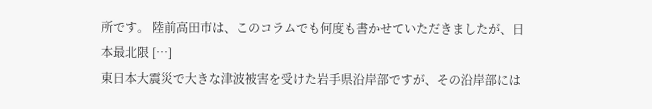所です。 陸前高田市は、このコラムでも何度も書かせていただきましたが、日本最北限 […]
東日本大震災で大きな津波被害を受けた岩手県沿岸部ですが、その沿岸部には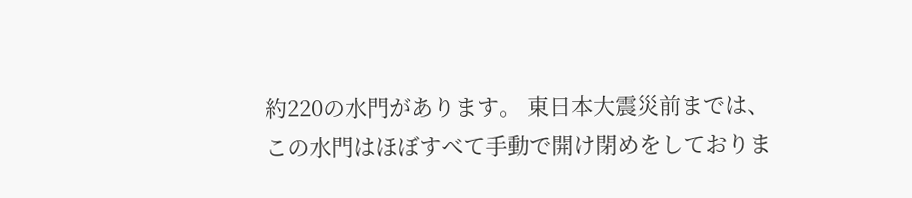約220の水門があります。 東日本大震災前までは、この水門はほぼすべて手動で開け閉めをしておりま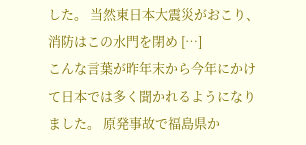した。 当然東日本大震災がおこり、消防はこの水門を閉め […]
こんな言葉が昨年末から今年にかけて日本では多く聞かれるようになりました。 原発事故で福島県か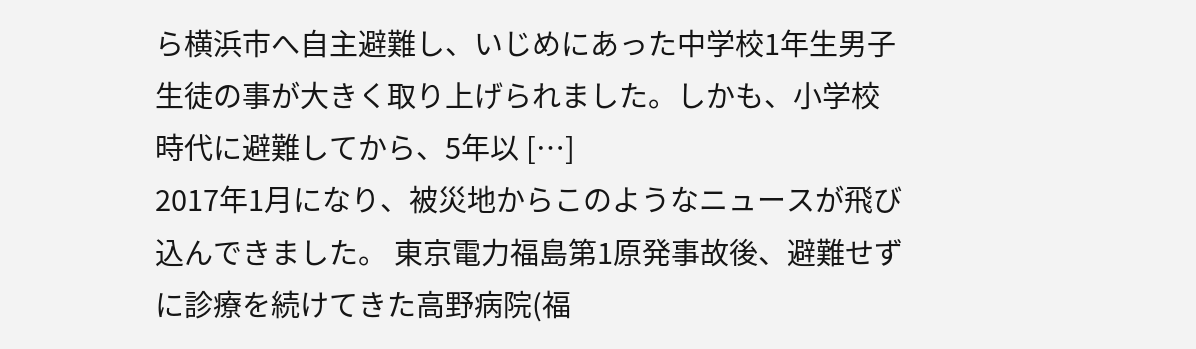ら横浜市へ自主避難し、いじめにあった中学校1年生男子生徒の事が大きく取り上げられました。しかも、小学校時代に避難してから、5年以 […]
2017年1月になり、被災地からこのようなニュースが飛び込んできました。 東京電力福島第1原発事故後、避難せずに診療を続けてきた高野病院(福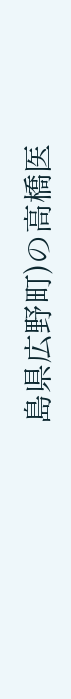島県広野町)の高橋医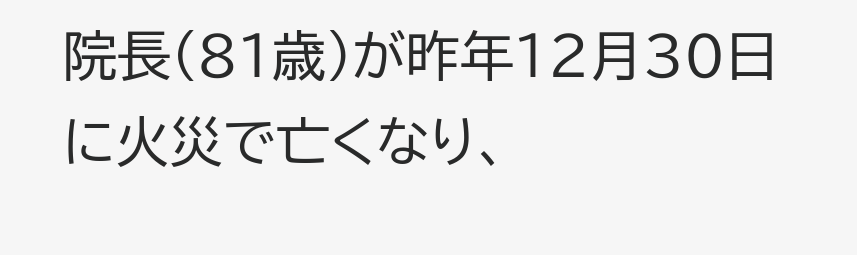院長(81歳)が昨年12月30日に火災で亡くなり、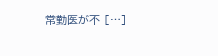常勤医が不 […]